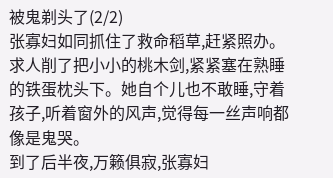被鬼剃头了(2/2)
张寡妇如同抓住了救命稻草,赶紧照办。求人削了把小小的桃木剑,紧紧塞在熟睡的铁蛋枕头下。她自个儿也不敢睡,守着孩子,听着窗外的风声,觉得每一丝声响都像是鬼哭。
到了后半夜,万籁俱寂,张寡妇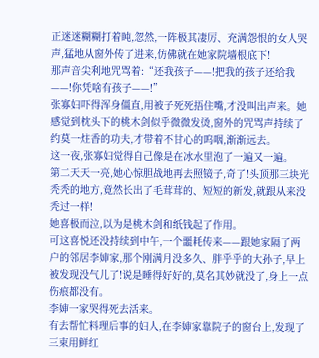正迷迷糊糊打着盹,忽然,一阵极其凄厉、充满怨恨的女人哭声,猛地从窗外传了进来,仿佛就在她家院墙根底下!
那声音尖利地咒骂着:“还我孩子——!把我的孩子还给我——!你凭啥有孩子——!”
张寡妇吓得浑身僵直,用被子死死捂住嘴,才没叫出声来。她感觉到枕头下的桃木剑似乎微微发烫,窗外的咒骂声持续了约莫一炷香的功夫,才带着不甘心的呜咽,渐渐远去。
这一夜,张寡妇觉得自己像是在冰水里泡了一遍又一遍。
第二天天一亮,她心惊胆战地再去照镜子,奇了!头顶那三块光秃秃的地方,竟然长出了毛茸茸的、短短的新发,就跟从来没秃过一样!
她喜极而泣,以为是桃木剑和纸钱起了作用。
可这喜悦还没持续到中午,一个噩耗传来——跟她家隔了两户的邻居李婶家,那个刚满月没多久、胖乎乎的大孙子,早上被发现没气儿了!说是睡得好好的,莫名其妙就没了,身上一点伤痕都没有。
李婶一家哭得死去活来。
有去帮忙料理后事的妇人,在李婶家靠院子的窗台上,发现了三束用鲜红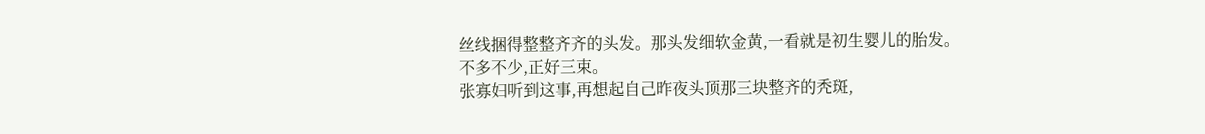丝线捆得整整齐齐的头发。那头发细软金黄,一看就是初生婴儿的胎发。
不多不少,正好三束。
张寡妇听到这事,再想起自己昨夜头顶那三块整齐的秃斑,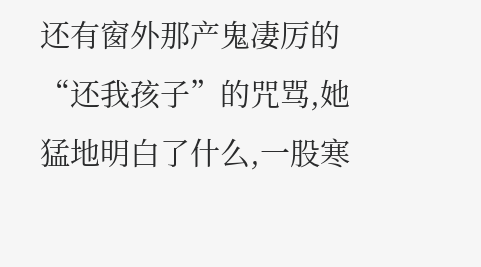还有窗外那产鬼凄厉的“还我孩子”的咒骂,她猛地明白了什么,一股寒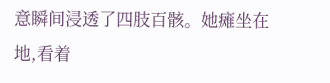意瞬间浸透了四肢百骸。她瘫坐在地,看着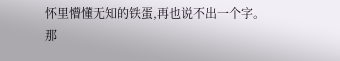怀里懵懂无知的铁蛋,再也说不出一个字。
那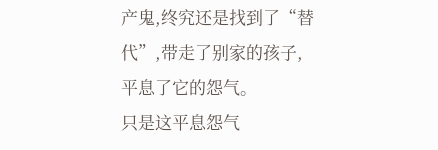产鬼,终究还是找到了“替代”,带走了别家的孩子,平息了它的怨气。
只是这平息怨气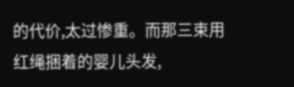的代价,太过惨重。而那三束用红绳捆着的婴儿头发,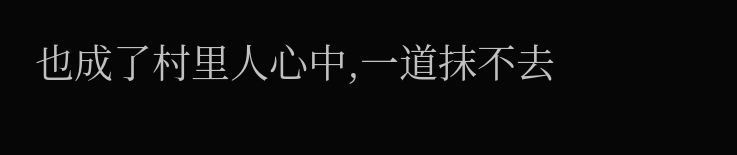也成了村里人心中,一道抹不去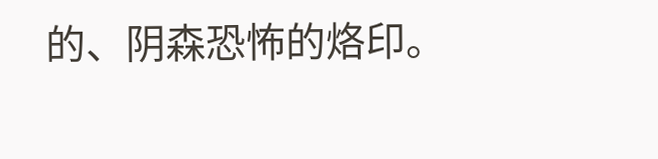的、阴森恐怖的烙印。